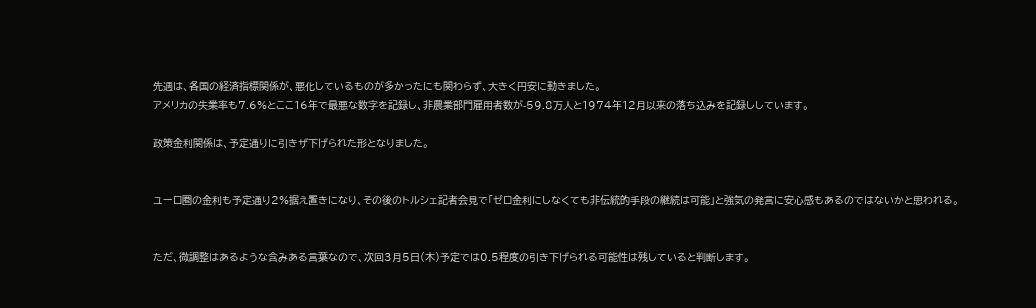先週は、各国の経済指標関係が、悪化しているものが多かったにも関わらず、大きく円安に動きました。
アメリカの失業率も7.6%とここ16年で最悪な数字を記録し、非農業部門雇用者数が-59.8万人と1974年12月以来の落ち込みを記録ししています。

政策金利関係は、予定通りに引きザ下げられた形となりました。


ユーロ圏の金利も予定通り2%据え置きになり、その後のトルシェ記者会見で「ゼロ金利にしなくても非伝統的手段の継続は可能」と強気の発言に安心感もあるのではないかと思われる。


ただ、微調整はあるような含みある言葉なので、次回3月5日(木)予定では0.5程度の引き下げられる可能性は残していると判断します。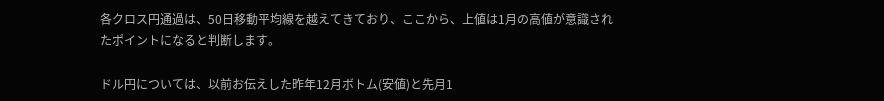各クロス円通過は、50日移動平均線を越えてきており、ここから、上値は1月の高値が意識されたポイントになると判断します。

ドル円については、以前お伝えした昨年12月ボトム(安値)と先月1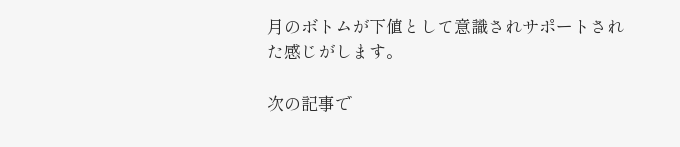月のボトムが下値として意識されサポートされた感じがします。

次の記事で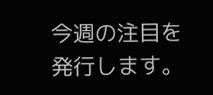今週の注目を発行します。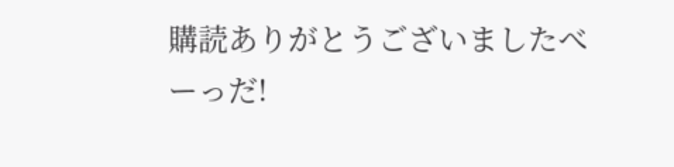購読ありがとうございましたべーっだ!